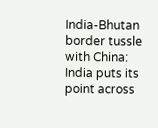India-Bhutan border tussle with China: India puts its point across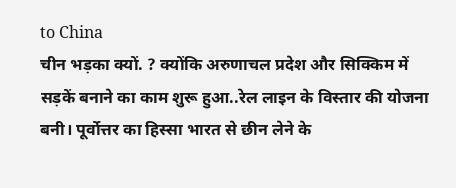to China
चीन भड़का क्यों. ? क्योंकि अरुणाचल प्रदेश और सिक्किम में सड़कें बनाने का काम शुरू हुआ..रेल लाइन के विस्तार की योजना बनी। पूर्वोत्तर का हिस्सा भारत से छीन लेने के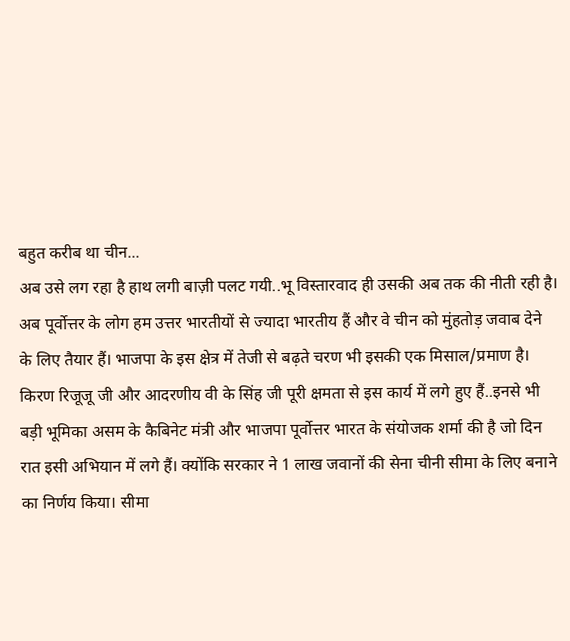बहुत करीब था चीन...
अब उसे लग रहा है हाथ लगी बाज़ी पलट गयी..भू विस्तारवाद ही उसकी अब तक की नीती रही है।
अब पूर्वोत्तर के लोग हम उत्तर भारतीयों से ज्यादा भारतीय हैं और वे चीन को मुंहतोड़ जवाब देने के लिए तैयार हैं। भाजपा के इस क्षेत्र में तेजी से बढ़ते चरण भी इसकी एक मिसाल/प्रमाण है।
किरण रिजूजू जी और आदरणीय वी के सिंह जी पूरी क्षमता से इस कार्य में लगे हुए हैं..इनसे भी बड़ी भूमिका असम के कैबिनेट मंत्री और भाजपा पूर्वोत्तर भारत के संयोजक शर्मा की है जो दिन रात इसी अभियान में लगे हैं। क्योंकि सरकार ने 1 लाख जवानों की सेना चीनी सीमा के लिए बनाने का निर्णय किया। सीमा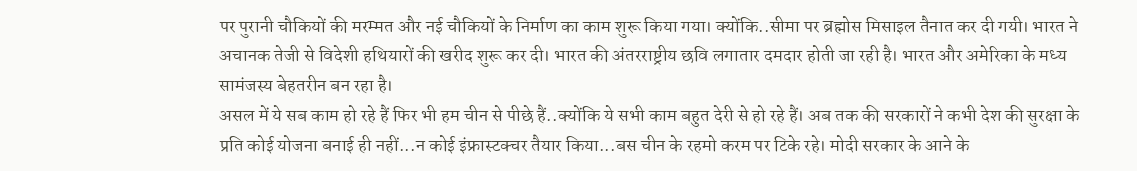पर पुरानी चौकियों की मरम्मत और नई चौकियों के निर्माण का काम शुरू किया गया। क्योंकि..सीमा पर ब्रह्मोस मिसाइल तैनात कर दी गयी। भारत ने अचानक तेजी से विदेशी हथियारों की खरीद शुरू कर दी। भारत की अंतरराष्ट्रीय छवि लगातार दमदार होती जा रही है। भारत और अमेरिका के मध्य सामंजस्य बेहतरीन बन रहा है।
असल में ये सब काम हो रहे हैं फिर भी हम चीन से पीछे हैं..क्योंकि ये सभी काम बहुत देरी से हो रहे हैं। अब तक की सरकारों ने कभी देश की सुरक्षा के प्रति कोई योजना बनाई ही नहीं...न कोई इंफ्रास्टक्चर तैयार किया...बस चीन के रहमो करम पर टिके रहे। मोदी सरकार के आने के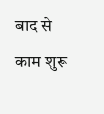बाद से काम शुरू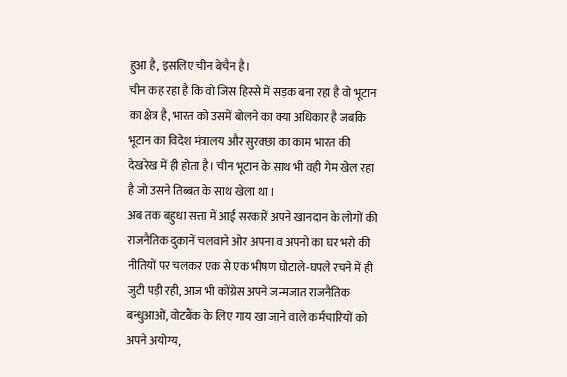हुआ है, इसलिए चीन बेचैन है।
चीन कह रहा है कि वो जिस हिस्से में सड़क बना रहा है वो भूटान का क्षेत्र है, भारत को उसमें बोलने का क्या अधिकार है जबकि भूटान का विदेश मंत्रालय और सुरक्छा का काम भारत की देखरेख में ही होता है। चीन भूटान के साथ भी वही गेम खेल रहा है जो उसने तिब्बत के साथ खेला था ।
अब तक बहुधा सत्ता में आई सरकारें अपने खानदान के लोगों की राजनैतिक दुकानें चलवाने ओर अपना व अपनो का घर भरो की नीतियों पर चलकर एक से एक भीषण घोटाले-घपले रचने में ही जुटी पड़ी रही, आज भी कोंग्रेस अपने जन्मजात राजनैतिक बन्धुआओं, वोटबैंक के लिए गाय खा जाने वाले कर्मचारियों को अपने अयोग्य,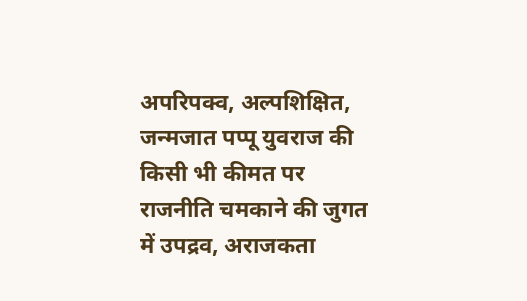अपरिपक्व, अल्पशिक्षित, जन्मजात पप्पू युवराज की किसी भी कीमत पर राजनीति चमकाने की जुगत में उपद्रव, अराजकता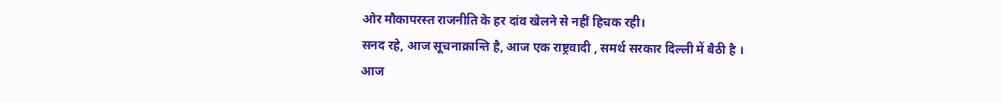ओर मौकापरस्त राजनीति के हर दांव खेलने से नहीं हिचक रही।
सनद रहे, आज सूचनाक्रान्ति है, आज एक राष्ट्रवादी , समर्थ सरकार दिल्ली में बैठी है ।
आज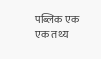पब्लिक एक एक तथ्य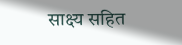साक्ष्य सहित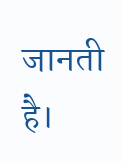जानती है।